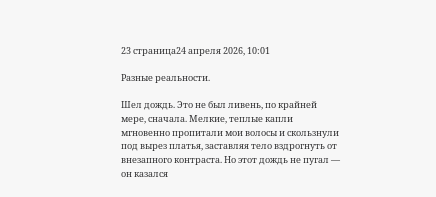23 страница24 апреля 2026, 10:01

Разные реальности.

Шел дождь. Это не был ливень, по крайней мере, сначала. Мелкие, теплые капли мгновенно пропитали мои волосы и скользнули под вырез платья, заставляя тело вздрогнуть от внезапного контраста. Но этот дождь не пугал — он казался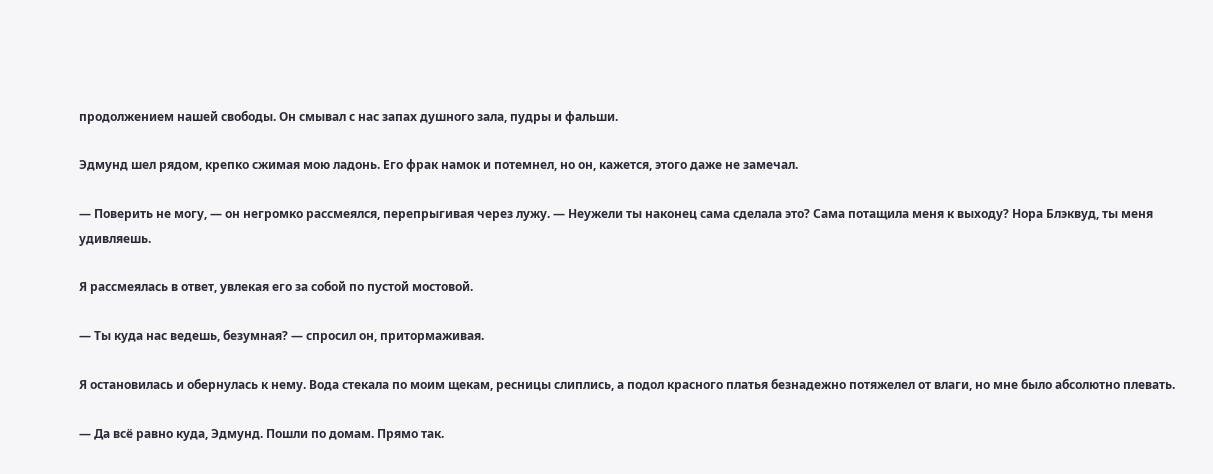продолжением нашей свободы. Он смывал с нас запах душного зала, пудры и фальши.

Эдмунд шел рядом, крепко сжимая мою ладонь. Его фрак намок и потемнел, но он, кажется, этого даже не замечал.

— Поверить не могу, — он негромко рассмеялся, перепрыгивая через лужу. — Неужели ты наконец сама сделала это? Сама потащила меня к выходу? Нора Блэквуд, ты меня удивляешь.

Я рассмеялась в ответ, увлекая его за собой по пустой мостовой.

— Ты куда нас ведешь, безумная? — спросил он, притормаживая.

Я остановилась и обернулась к нему. Вода стекала по моим щекам, ресницы слиплись, а подол красного платья безнадежно потяжелел от влаги, но мне было абсолютно плевать.

— Да всё равно куда, Эдмунд. Пошли по домам. Прямо так.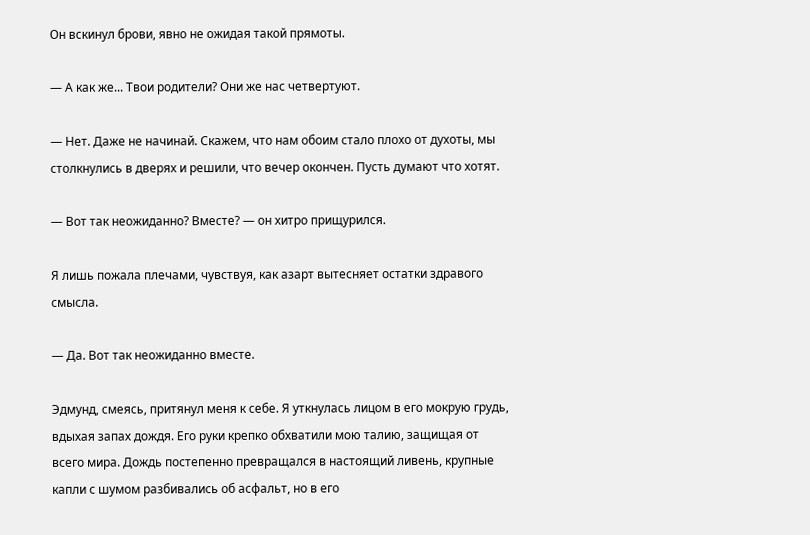Он вскинул брови, явно не ожидая такой прямоты.

— А как же... Твои родители? Они же нас четвертуют.

— Нет. Даже не начинай. Скажем, что нам обоим стало плохо от духоты, мы столкнулись в дверях и решили, что вечер окончен. Пусть думают что хотят.

— Вот так неожиданно? Вместе? — он хитро прищурился.

Я лишь пожала плечами, чувствуя, как азарт вытесняет остатки здравого смысла.

— Да. Вот так неожиданно вместе.

Эдмунд, смеясь, притянул меня к себе. Я уткнулась лицом в его мокрую грудь, вдыхая запах дождя. Его руки крепко обхватили мою талию, защищая от всего мира. Дождь постепенно превращался в настоящий ливень, крупные капли с шумом разбивались об асфальт, но в его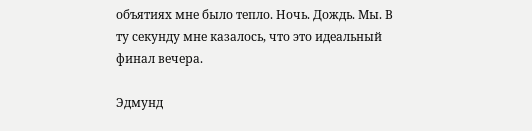объятиях мне было тепло. Ночь. Дождь. Мы. В ту секунду мне казалось, что это идеальный финал вечера.

Эдмунд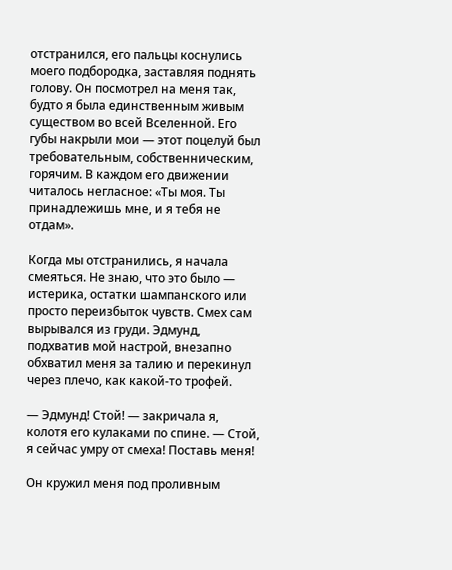отстранился, его пальцы коснулись моего подбородка, заставляя поднять голову. Он посмотрел на меня так, будто я была единственным живым существом во всей Вселенной. Его губы накрыли мои — этот поцелуй был требовательным, собственническим, горячим. В каждом его движении читалось негласное: «Ты моя. Ты принадлежишь мне, и я тебя не отдам».

Когда мы отстранились, я начала смеяться. Не знаю, что это было — истерика, остатки шампанского или просто переизбыток чувств. Смех сам вырывался из груди. Эдмунд, подхватив мой настрой, внезапно обхватил меня за талию и перекинул через плечо, как какой-то трофей.

— Эдмунд! Стой! — закричала я, колотя его кулаками по спине. — Стой, я сейчас умру от смеха! Поставь меня!

Он кружил меня под проливным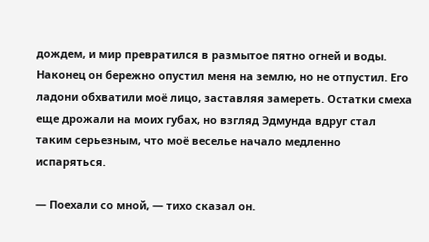дождем, и мир превратился в размытое пятно огней и воды. Наконец он бережно опустил меня на землю, но не отпустил. Его ладони обхватили моё лицо, заставляя замереть. Остатки смеха еще дрожали на моих губах, но взгляд Эдмунда вдруг стал таким серьезным, что моё веселье начало медленно испаряться.

— Поехали со мной, — тихо сказал он.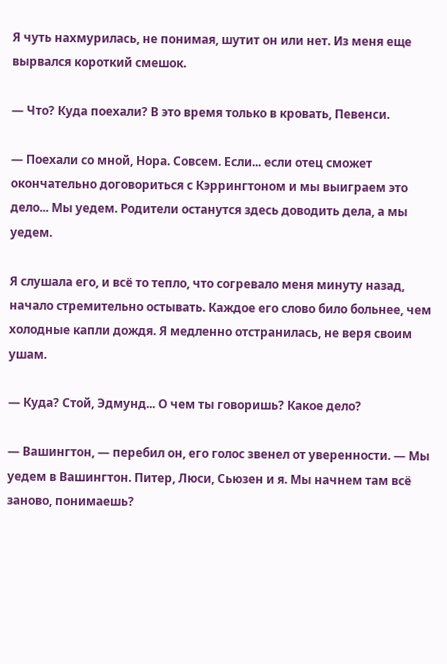Я чуть нахмурилась, не понимая, шутит он или нет. Из меня еще вырвался короткий смешок.

— Что? Куда поехали? В это время только в кровать, Певенси.

— Поехали со мной, Нора. Совсем. Если... если отец сможет окончательно договориться с Кэррингтоном и мы выиграем это дело... Мы уедем. Родители останутся здесь доводить дела, а мы уедем.

Я слушала его, и всё то тепло, что согревало меня минуту назад, начало стремительно остывать. Каждое его слово било больнее, чем холодные капли дождя. Я медленно отстранилась, не веря своим ушам.

— Куда? Стой, Эдмунд... О чем ты говоришь? Какое дело?

— Вашингтон, — перебил он, его голос звенел от уверенности. — Мы уедем в Вашингтон. Питер, Люси, Сьюзен и я. Мы начнем там всё заново, понимаешь?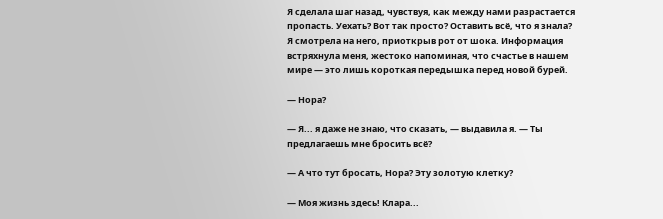Я сделала шаг назад, чувствуя, как между нами разрастается пропасть. Уехать? Вот так просто? Оставить всё, что я знала? Я смотрела на него, приоткрыв рот от шока. Информация встряхнула меня, жестоко напоминая, что счастье в нашем мире — это лишь короткая передышка перед новой бурей.

— Нора?

— Я... я даже не знаю, что сказать, — выдавила я. — Ты предлагаешь мне бросить всё?

— А что тут бросать, Нора? Эту золотую клетку?

— Моя жизнь здесь! Клара...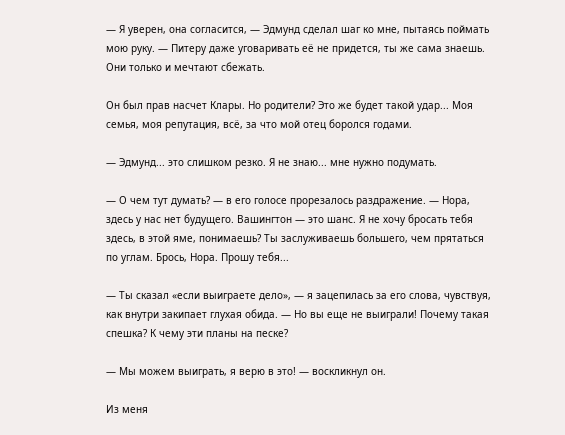— Я уверен, она согласится, — Эдмунд сделал шаг ко мне, пытаясь поймать мою руку. — Питеру даже уговаривать её не придется, ты же сама знаешь. Они только и мечтают сбежать.

Он был прав насчет Клары. Но родители? Это же будет такой удар... Моя семья, моя репутация, всё, за что мой отец боролся годами.

— Эдмунд... это слишком резко. Я не знаю... мне нужно подумать.

— О чем тут думать? — в его голосе прорезалось раздражение. — Нора, здесь у нас нет будущего. Вашингтон — это шанс. Я не хочу бросать тебя здесь, в этой яме, понимаешь? Ты заслуживаешь большего, чем прятаться по углам. Брось, Нора. Прошу тебя...

— Ты сказал «если выиграете дело», — я зацепилась за его слова, чувствуя, как внутри закипает глухая обида. — Но вы еще не выиграли! Почему такая спешка? К чему эти планы на песке?

— Мы можем выиграть, я верю в это! — воскликнул он.

Из меня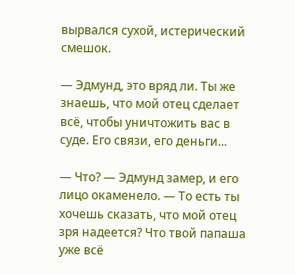вырвался сухой, истерический смешок.

— Эдмунд, это вряд ли. Ты же знаешь, что мой отец сделает всё, чтобы уничтожить вас в суде. Его связи, его деньги...

— Что? — Эдмунд замер, и его лицо окаменело. — То есть ты хочешь сказать, что мой отец зря надеется? Что твой папаша уже всё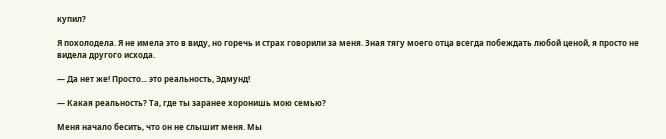купил?

Я похолодела. Я не имела это в виду, но горечь и страх говорили за меня. Зная тягу моего отца всегда побеждать любой ценой, я просто не видела другого исхода.

— Да нет же! Просто... это реальность, Эдмунд!

— Какая реальность? Та, где ты заранее хоронишь мою семью?

Меня начало бесить, что он не слышит меня. Мы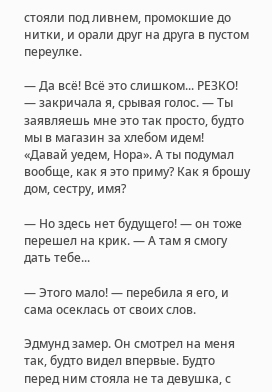стояли под ливнем, промокшие до нитки, и орали друг на друга в пустом переулке.

— Да всё! Всё это слишком... РЕЗКО! — закричала я, срывая голос. — Ты заявляешь мне это так просто, будто мы в магазин за хлебом идем! «Давай уедем, Нора». А ты подумал вообще, как я это приму? Как я брошу дом, сестру, имя?

— Но здесь нет будущего! — он тоже перешел на крик. — А там я смогу дать тебе...

— Этого мало! — перебила я его, и сама осеклась от своих слов.

Эдмунд замер. Он смотрел на меня так, будто видел впервые. Будто перед ним стояла не та девушка, с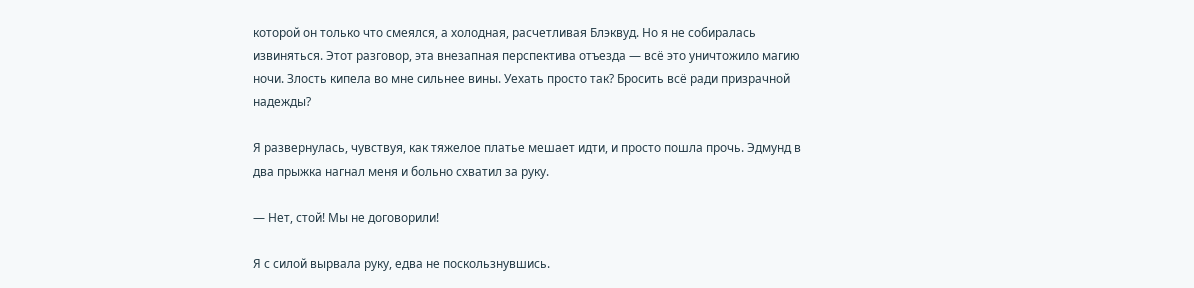которой он только что смеялся, а холодная, расчетливая Блэквуд. Но я не собиралась извиняться. Этот разговор, эта внезапная перспектива отъезда — всё это уничтожило магию ночи. Злость кипела во мне сильнее вины. Уехать просто так? Бросить всё ради призрачной надежды?

Я развернулась, чувствуя, как тяжелое платье мешает идти, и просто пошла прочь. Эдмунд в два прыжка нагнал меня и больно схватил за руку.

— Нет, стой! Мы не договорили!

Я с силой вырвала руку, едва не поскользнувшись.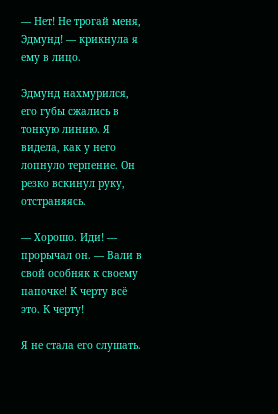— Нет! Не трогай меня, Эдмунд! — крикнула я ему в лицо.

Эдмунд нахмурился, его губы сжались в тонкую линию. Я видела, как у него лопнуло терпение. Он резко вскинул руку, отстраняясь.

— Хорошо. Иди! — прорычал он. — Вали в свой особняк к своему папочке! К черту всё это. К черту!

Я не стала его слушать.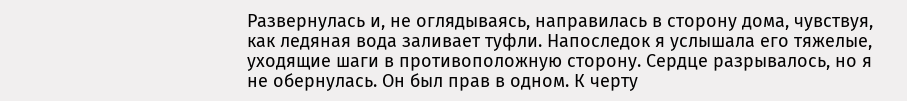Развернулась и, не оглядываясь, направилась в сторону дома, чувствуя, как ледяная вода заливает туфли. Напоследок я услышала его тяжелые, уходящие шаги в противоположную сторону. Сердце разрывалось, но я не обернулась. Он был прав в одном. К черту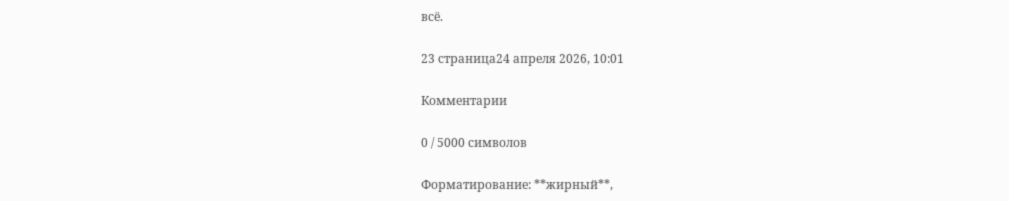всё.

23 страница24 апреля 2026, 10:01

Комментарии

0 / 5000 символов

Форматирование: **жирный**,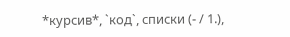*курсив*, `код`, списки (- / 1.),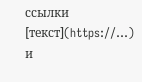ссылки [текст](https://…) и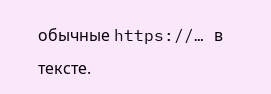обычные https://… в тексте.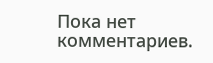Пока нет комментариев.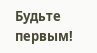Будьте первым!